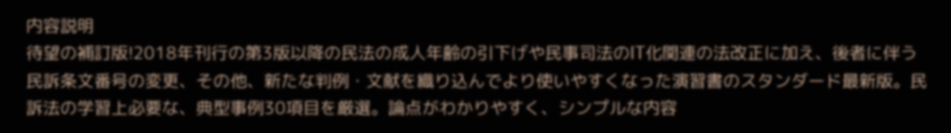内容説明
待望の補訂版!2018年刊行の第3版以降の民法の成人年齢の引下げや民事司法のIT化関連の法改正に加え、後者に伴う民訴条文番号の変更、その他、新たな判例・文献を織り込んでより使いやすくなった演習書のスタンダード最新版。民訴法の学習上必要な、典型事例30項目を厳選。論点がわかりやすく、シンプルな内容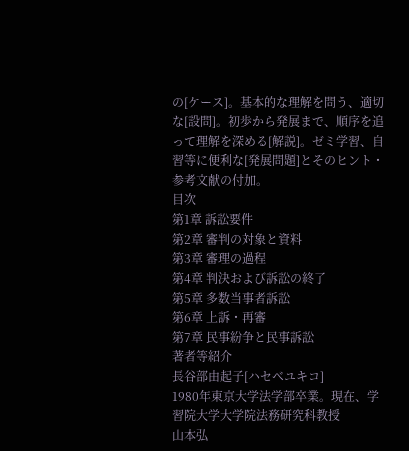の[ケース]。基本的な理解を問う、適切な[設問]。初歩から発展まで、順序を追って理解を深める[解説]。ゼミ学習、自習等に便利な[発展問題]とそのヒント・参考文献の付加。
目次
第1章 訴訟要件
第2章 審判の対象と資料
第3章 審理の過程
第4章 判決および訴訟の終了
第5章 多数当事者訴訟
第6章 上訴・再審
第7章 民事紛争と民事訴訟
著者等紹介
長谷部由起子[ハセベユキコ]
1980年東京大学法学部卒業。現在、学習院大学大学院法務研究科教授
山本弘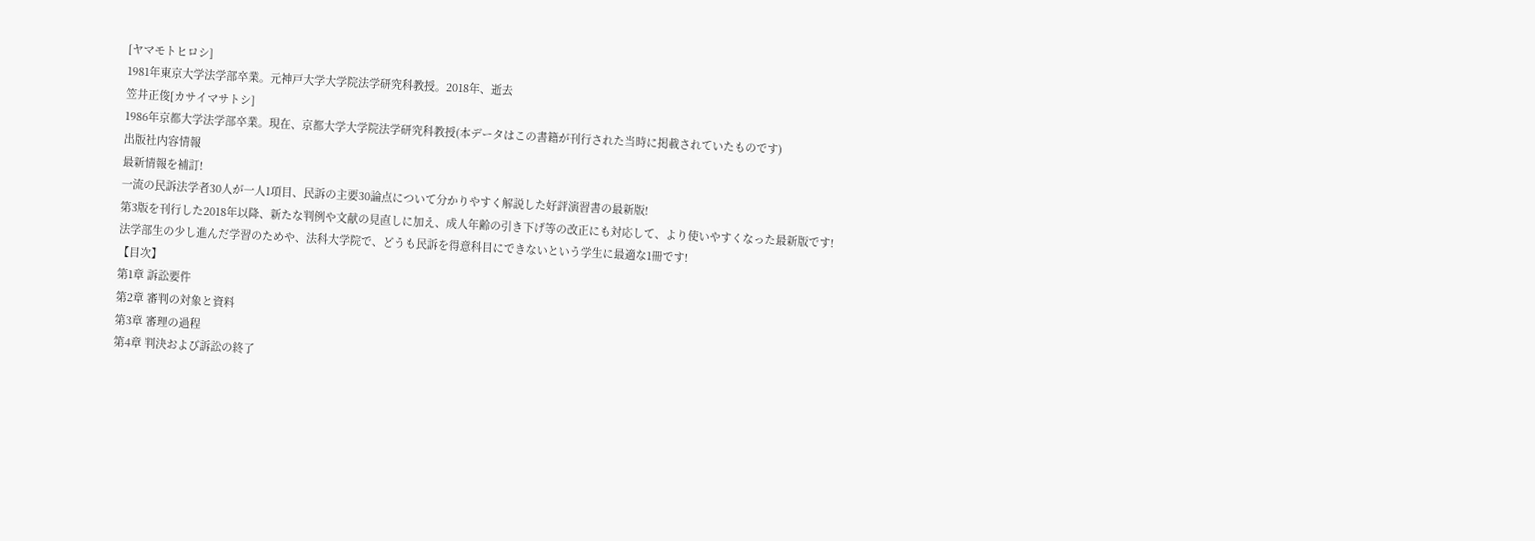[ヤマモトヒロシ]
1981年東京大学法学部卒業。元神戸大学大学院法学研究科教授。2018年、逝去
笠井正俊[カサイマサトシ]
1986年京都大学法学部卒業。現在、京都大学大学院法学研究科教授(本データはこの書籍が刊行された当時に掲載されていたものです)
出版社内容情報
最新情報を補訂!
一流の民訴法学者30人が一人1項目、民訴の主要30論点について分かりやすく解説した好評演習書の最新版!
第3版を刊行した2018年以降、新たな判例や文献の見直しに加え、成人年齢の引き下げ等の改正にも対応して、より使いやすくなった最新版です!
法学部生の少し進んだ学習のためや、法科大学院で、どうも民訴を得意科目にできないという学生に最適な1冊です!
【目次】
第1章 訴訟要件
第2章 審判の対象と資料
第3章 審理の過程
第4章 判決および訴訟の終了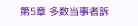第5章 多数当事者訴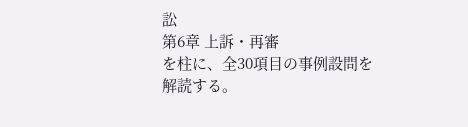訟
第6章 上訴・再審
を柱に、全30項目の事例設問を解読する。